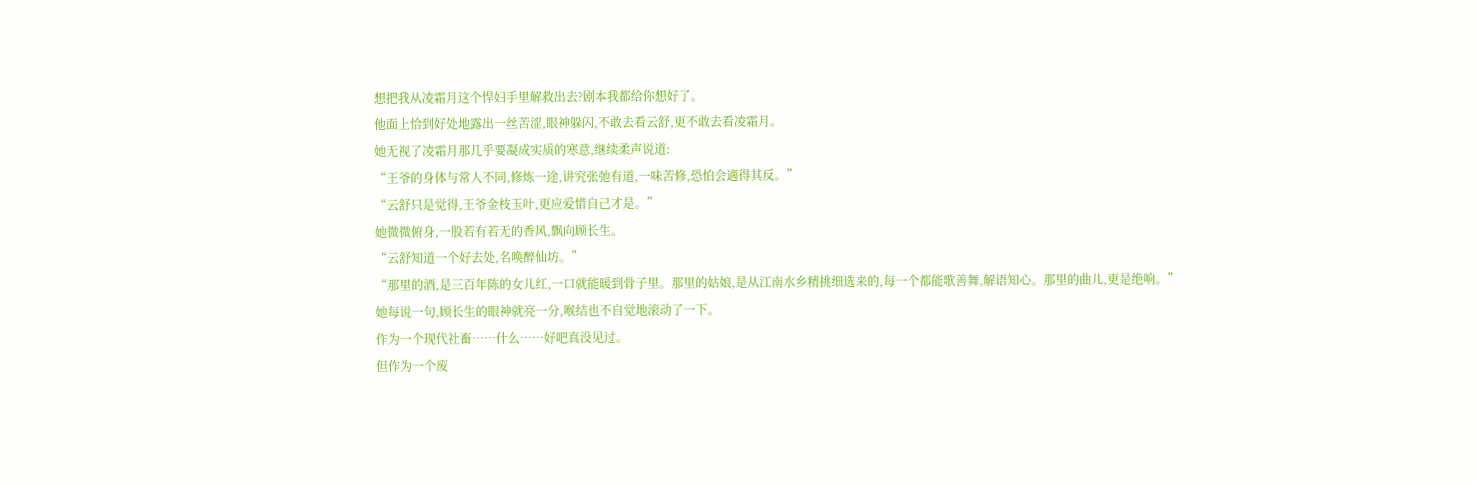想把我从凌霜月这个悍妇手里解救出去?剧本我都给你想好了。
他面上恰到好处地露出一丝苦涩,眼神躲闪,不敢去看云舒,更不敢去看凌霜月。
她无视了凌霜月那几乎要凝成实质的寒意,继续柔声说道:
“王爷的身体与常人不同,修炼一途,讲究张弛有道,一味苦修,恐怕会適得其反。”
“云舒只是觉得,王爷金枝玉叶,更应爱惜自己才是。”
她微微俯身,一股若有若无的香风,飘向顾长生。
“云舒知道一个好去处,名唤醉仙坊。”
“那里的酒,是三百年陈的女儿红,一口就能暖到骨子里。那里的姑娘,是从江南水乡精挑细选来的,每一个都能歌善舞,解语知心。那里的曲儿,更是绝响。”
她每说一句,顾长生的眼神就亮一分,喉结也不自觉地滚动了一下。
作为一个现代社畜……什么……好吧真没见过。
但作为一个废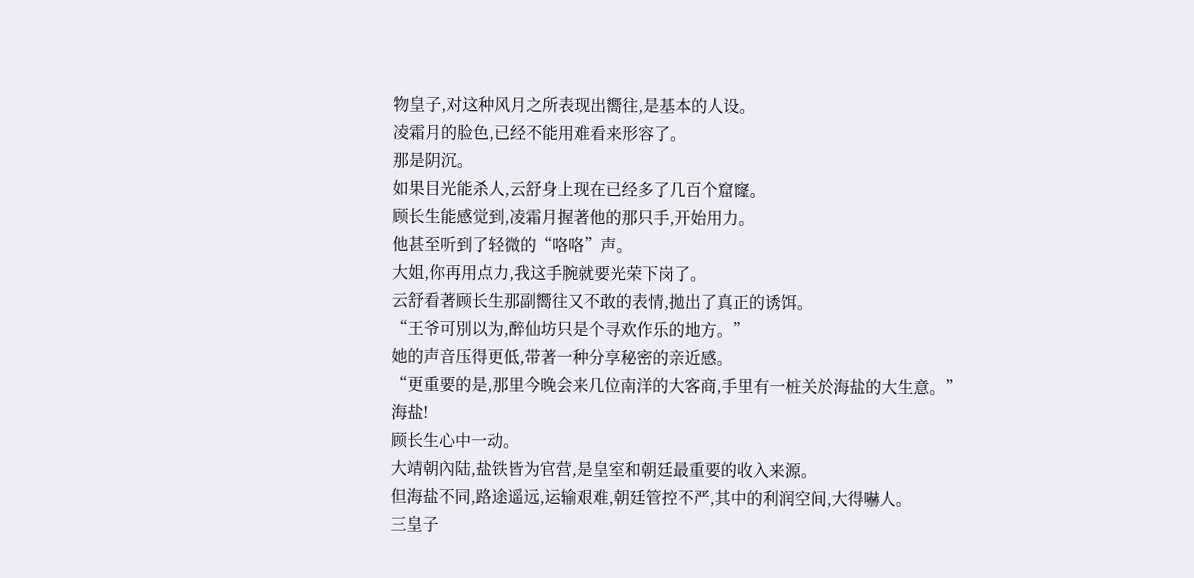物皇子,对这种风月之所表现出嚮往,是基本的人设。
凌霜月的脸色,已经不能用难看来形容了。
那是阴沉。
如果目光能杀人,云舒身上现在已经多了几百个窟窿。
顾长生能感觉到,凌霜月握著他的那只手,开始用力。
他甚至听到了轻微的“咯咯”声。
大姐,你再用点力,我这手腕就要光荣下岗了。
云舒看著顾长生那副嚮往又不敢的表情,拋出了真正的诱饵。
“王爷可別以为,醉仙坊只是个寻欢作乐的地方。”
她的声音压得更低,带著一种分享秘密的亲近感。
“更重要的是,那里今晚会来几位南洋的大客商,手里有一桩关於海盐的大生意。”
海盐!
顾长生心中一动。
大靖朝內陆,盐铁皆为官营,是皇室和朝廷最重要的收入来源。
但海盐不同,路途遥远,运输艰难,朝廷管控不严,其中的利润空间,大得嚇人。
三皇子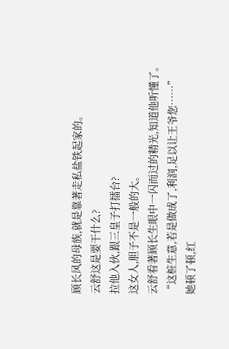顾长风的母族,就是靠著走私盐铁起家的。
云舒这是要干什么?
拉他入伙,跟三皇子打擂台?
这女人,胆子不是一般的大。
云舒看著顾长生眼中一闪而过的精光,知道他听懂了。
“这桩生意,若是做成了,利润,足以让王爷您……”
她顿了顿,红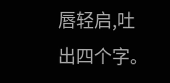唇轻启,吐出四个字。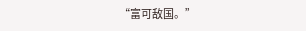“富可敌国。”